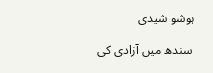ہوشو شیدی

 سندھ میں آزادی کی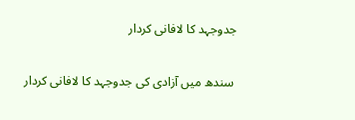جدوجہد کا لافانی کردار

 سندھ میں آزادی کی جدوجہد کا لافانی کردار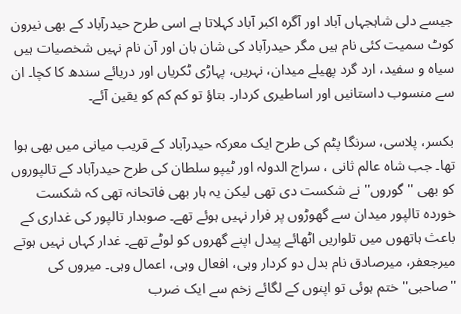جیسے دلی شاہجہاں آباد اور آگرہ اکبر آباد کہلاتا ہے اسی طرح حیدرآباد کے بھی نیرون کوٹ سمیت کئی نام ہیں مگر حیدرآباد کی شان بان اور آن نام نہیں شخصیات ہیں سیاہ و سفید، ارد گرد پھیلے میدان، نہریں، پہاڑی ٹکریاں اور دریائے سندھ کا کچا۔ ان سے منسوب داستانیں اور اساطیری کردار۔ بتاؤ تو کم کم کو یقین آئے۔

بکسر، پلاسی، سرنگا پٹم کی طرح ایک معرکہ حیدرآباد کے قریب میانی میں بھی ہوا تھا۔ جب شاہ عالم ثانی ، سراج الدولہ اور ٹیپو سلطان کی طرح حیدرآباد کے تالپوروں کو بھی ''گوروں'' نے شکست دی تھی لیکن یہ ہار بھی فاتحانہ تھی کہ شکست خوردہ تالپور میدان سے گھوڑوں پر فرار نہیں ہوئے تھے۔ صوبدار تالپور کی غداری کے باعث ہاتھوں میں تلواریں اٹھائے پیدل اپنے گھروں کو لوٹے تھے۔ غدار کہاں نہیں ہوتے میرجعفر، میرصادق نام بدل دو کردار وہی، افعال وہی، اعمال وہی۔ میروں کی ''صاحبی'' ختم ہوئی تو اپنوں کے لگائے زخم سے ایک ضرب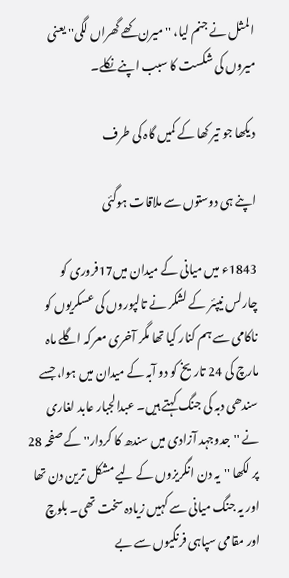المثل نے جنم لیا، ''میرن کھے گھراں لگی'' یعنی میروں کی شکست کا سبب اپنے نکلے۔

دیکھا جو تیر کھا کے کمیں گاہ کی طرف

اپنے ہی دوستوں سے ملاقات ہوگئی

1843ء میں میانی کے میدان میں17فروری کو چارلس نیپئر کے لشکر نے تالپوروں کی عسکریوں کو ناکامی سے ہم کنار کیا تھا مگر آخری معرکہ اگلے ماہ مارچ کی 24 تاریخ کو دو آبہ کے میدان میں ہوا، جسے سندھی دبہ کی جنگ کہتے ہیں۔ عبدالجبار عابد لغاری نے ''جدوجہد آزادی میں سندھ کا کردار'' کے صفحہ 28 پر لکھا ''یہ دن انگریزوں کے لیے مشکل ترین دن تھا اور یہ جنگ میانی سے کہیں زیادہ سخت تھی۔ بلوچ اور مقامی سپاہی فرنگیوں سے بے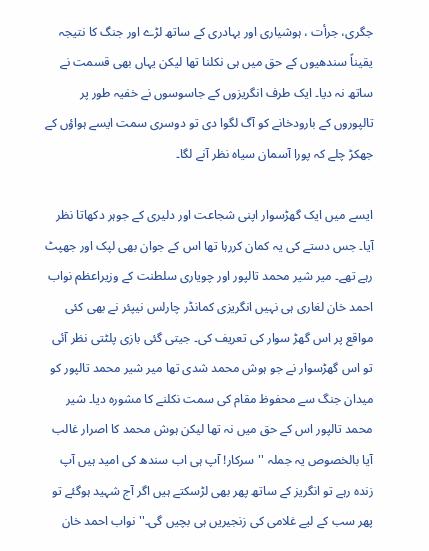جگری، جرأت ، ہوشیاری اور بہادری کے ساتھ لڑے اور جنگ کا نتیجہ یقیناً سندھیوں کے حق میں ہی نکلنا تھا لیکن یہاں بھی قسمت نے ساتھ نہ دیا۔ ایک طرف انگریزوں کے جاسوسوں نے خفیہ طور پر تالپوروں کے بارودخانے کو آگ لگوا دی تو دوسری سمت ایسے ہواؤں کے جھکڑ چلے کہ پورا آسمان سیاہ نظر آنے لگا۔

ایسے میں ایک گھڑسوار اپنی شجاعت اور دلیری کے جوہر دکھاتا نظر آیا۔ جس دستے کی یہ کمان کررہا تھا اس کے جوان بھی لپک اور جھپٹ رہے تھے۔ میر شیر محمد تالپور اور چویاری سلطنت کے وزیراعظم نواب احمد خان لغاری ہی نہیں انگریزی کمانڈر چارلس نیپئر نے بھی کئی مواقع پر اس گھڑ سوار کی تعریف کی۔ جیتی گئی بازی پلٹتی نظر آئی تو اس گھڑسوار نے جو ہوش محمد شدی تھا میر شیر محمد تالپور کو میدان جنگ سے محفوظ مقام کی سمت نکلنے کا مشورہ دیا۔ شیر محمد تالپور اس کے حق میں نہ تھا لیکن ہوش محمد کا اصرار غالب آیا بالخصوص یہ جملہ ''سرکار! آپ ہی اب سندھ کی امید ہیں آپ زندہ رہے تو انگریز کے ساتھ پھر بھی لڑسکتے ہیں اگر آج شہید ہوگئے تو پھر سب کے لیے غلامی کی زنجیریں ہی بچیں گی۔'' نواب احمد خان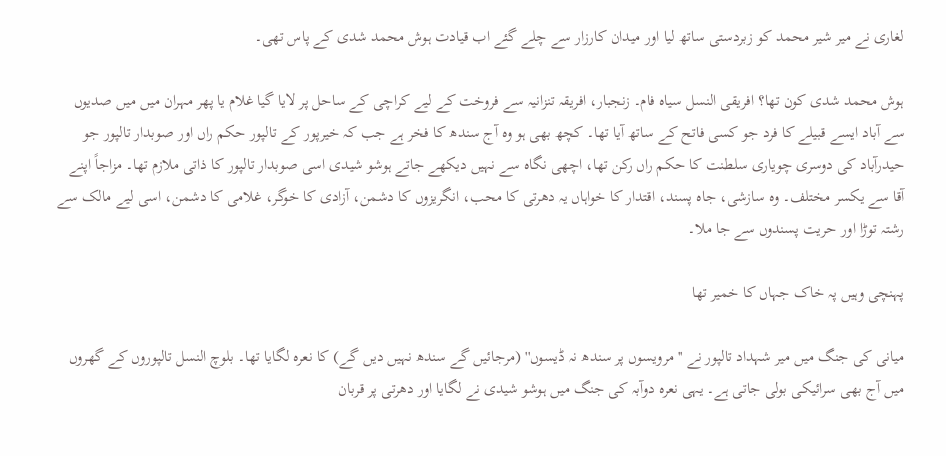لغاری نے میر شیر محمد کو زبردستی ساتھ لیا اور میدان کارزار سے چلے گئے اب قیادت ہوش محمد شدی کے پاس تھی۔

ہوش محمد شدی کون تھا؟ افریقی النسل سیاہ فام۔ زنجبار، افریقہ تنزانیہ سے فروخت کے لیے کراچی کے ساحل پر لایا گیا غلام یا پھر مہران میں میں صدیوں سے آباد ایسے قبیلے کا فرد جو کسی فاتح کے ساتھ آیا تھا۔ کچھ بھی ہو وہ آج سندھ کا فخر ہے جب کہ خیرپور کے تالپور حکم راں اور صوبدار تالپور جو حیدرآباد کی دوسری چویاری سلطنت کا حکم راں رکن تھا، اچھی نگاہ سے نہیں دیکھے جاتے ہوشو شیدی اسی صوبدار تالپور کا ذاتی ملازم تھا۔ مزاجاً اپنے آقا سے یکسر مختلف۔ وہ سازشی، جاہ پسند، اقتدار کا خواہاں یہ دھرتی کا محب، انگریزوں کا دشمن، آزادی کا خوگر، غلامی کا دشمن، اسی لیے مالک سے رشتہ توڑا اور حریت پسندوں سے جا ملا۔

پہنچی وہیں پہ خاک جہاں کا خمیر تھا

میانی کی جنگ میں میر شہداد تالپور نے ''مرویسوں پر سندھ نہ ڈیسوں'' (مرجائیں گے سندھ نہیں دیں گے) کا نعرہ لگایا تھا۔ بلوچ النسل تالپوروں کے گھروں میں آج بھی سرائیکی بولی جاتی ہے۔ یہی نعرہ دوآبہ کی جنگ میں ہوشو شیدی نے لگایا اور دھرتی پر قربان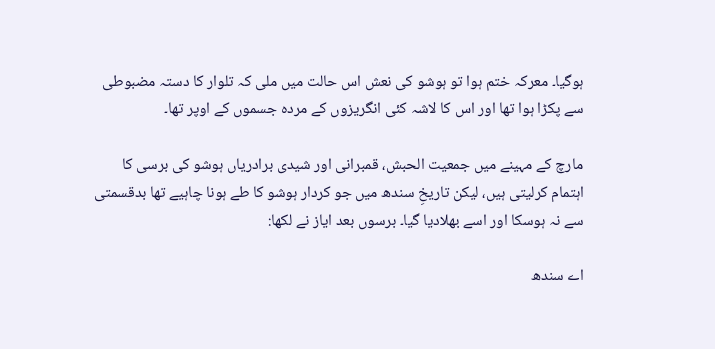ہوگیا۔ معرکہ ختم ہوا تو ہوشو کی نعش اس حالت میں ملی کہ تلوار کا دستہ مضبوطی سے پکڑا ہوا تھا اور اس کا لاشہ کئی انگریزوں کے مردہ جسموں کے اوپر تھا۔

مارچ کے مہینے میں جمعیت الحبش، قمبرانی اور شیدی برادریاں ہوشو کی برسی کا اہتمام کرلیتی ہیں، لیکن تاریخِ سندھ میں جو کردار ہوشو کا طے ہونا چاہیے تھا بدقسمتی سے نہ ہوسکا اور اسے بھلادیا گیا۔ برسوں بعد ایاز نے لکھا:

اے سندھ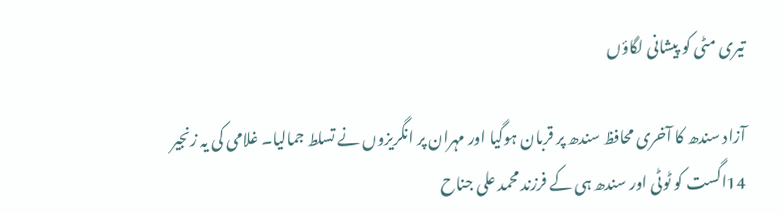تیری مٹی کو پیشانی لگاؤں

آزاد سندھ کا آخری محافظ سندھ پر قربان ہوگیا اور مہران پر انگریزوں نے تسلط جمالیا۔ غلامی کی یہ زنجیر 14اگست کو ٹوٹی اور سندھ ہی کے فرزند محمد علی جناح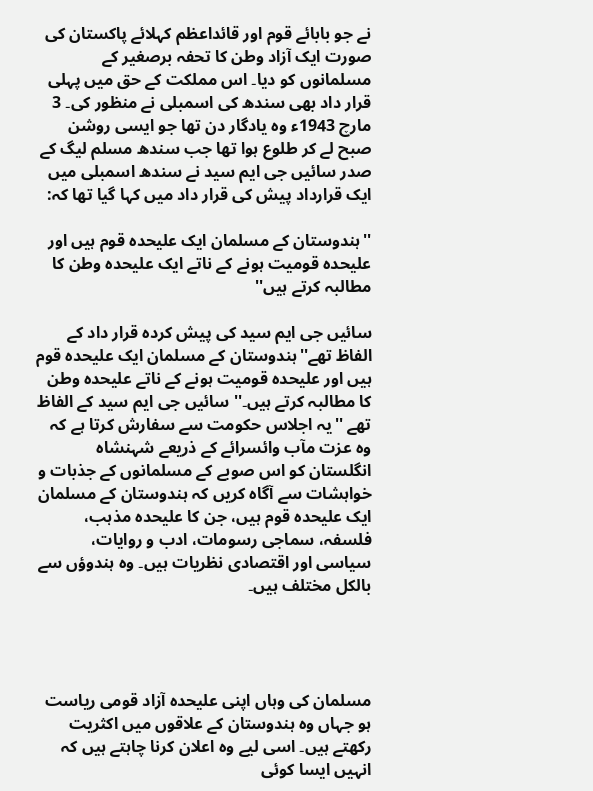نے جو بابائے قوم اور قائداعظم کہلائے پاکستان کی صورت ایک آزاد وطن کا تحفہ برصغیر کے مسلمانوں کو دیا۔ اس مملکت کے حق میں پہلی قرار داد بھی سندھ کی اسمبلی نے منظور کی۔ 3 مارچ 1943ء وہ یادگار دن تھا جو ایسی روشن صبح لے کر طلوع ہوا تھا جب سندھ مسلم لیگ کے صدر سائیں جی ایم سید نے سندھ اسمبلی میں ایک قرارداد پیش کی قرار داد میں کہا گیا تھا کہ:

''ہندوستان کے مسلمان ایک علیحدہ قوم ہیں اور علیحدہ قومیت ہونے کے ناتے ایک علیحدہ وطن کا مطالبہ کرتے ہیں''

سائیں جی ایم سید کی پیش کردہ قرار داد کے الفاظ تھے''ہندوستان کے مسلمان ایک علیحدہ قوم ہیں اور علیحدہ قومیت ہونے کے ناتے علیحدہ وطن کا مطالبہ کرتے ہیں۔'' سائیں جی ایم سید کے الفاظ تھے ''یہ اجلاس حکومت سے سفارش کرتا ہے کہ وہ عزت مآب وائسرائے کے ذریعے شہنشاہ انگلستان کو اس صوبے کے مسلمانوں کے جذبات و خواہشات سے آگاہ کریں کہ ہندوستان کے مسلمان ایک علیحدہ قوم ہیں، جن کا علیحدہ مذہب، فلسفہ، سماجی رسومات، ادب و روایات، سیاسی اور اقتصادی نظریات ہیں۔ وہ ہندوؤں سے بالکل مختلف ہیں۔




مسلمان کی وہاں اپنی علیحدہ آزاد قومی ریاست ہو جہاں وہ ہندوستان کے علاقوں میں اکثریت رکھتے ہیں۔ اسی لیے وہ اعلان کرنا چاہتے ہیں کہ انہیں ایسا کوئی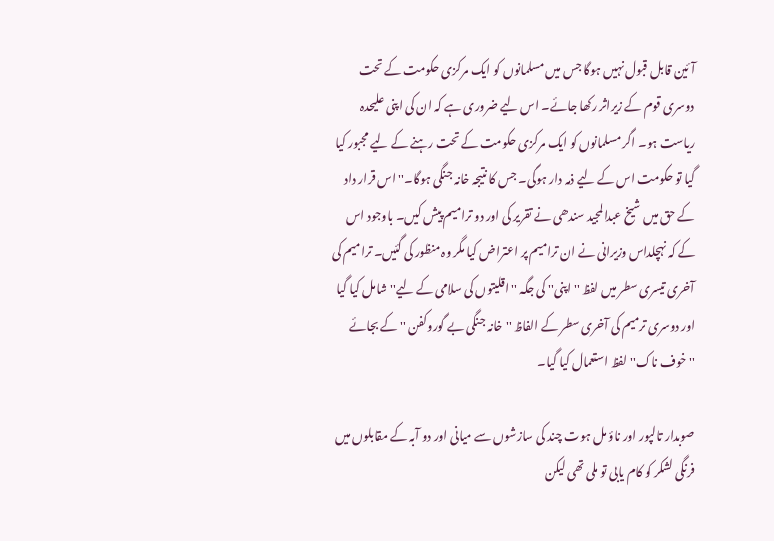آئین قابل قبول نہیں ہوگا جس میں مسلمانوں کو ایک مرکزی حکومت کے تحت دوسری قوم کے زیراثر رکھا جائے۔ اس لیے ضروری ہے کہ ان کی اپنی علیحدہ ریاست ہو۔ اگر مسلمانوں کو ایک مرکزی حکومت کے تحت رہنے کے لیے مجبور کیا گیا تو حکومت اس کے لیے ذمہ دار ہوگی۔ جس کا نتیجہ خانہ جنگی ہوگا۔'' اس قرار داد کے حق میں شیخ عبدالمجید سندھی نے تقریر کی اور دو ترامیم پیش کیں۔ باوجود اس کے کہ نہچلداس وزیرانی نے ان ترامیم پر اعتراض کیا مگر وہ منظور کی گئیں۔ ترامیم کی آخری تیسری سطر میں لفظ ''اپنی'' کی جگہ ''اقلیتوں کی سلامی کے لیے'' شامل کیا گیا اور دوسری ترمیم کی آخری سطر کے الفاظ ''خانہ جنگی بے گوروکفن '' کے بجائے ''خوف ناک'' لفظ استعمال کیا گیا۔

صوبدار تالپور اور ناؤ مل ہوت چند کی سازشوں سے میانی اور دو آبہ کے مقابلوں میں فرنگی لشکر کو کام یابی تو ملی تھی لیکن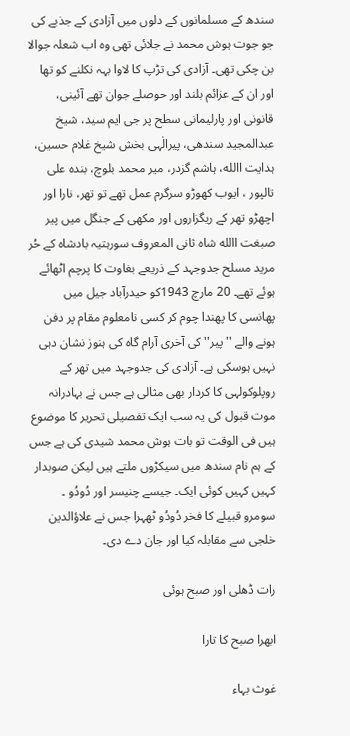سندھ کے مسلمانوں کے دلوں میں آزادی کے جذبے کی جو جوت ہوش محمد نے جلائی تھی وہ اب شعلہ جوالا بن چکی تھی۔ آزادی کی تڑپ کا لاوا بہہ نکلنے کو تھا اور ان کے عزائم بلند اور حوصلے جوان تھے آئینی، قانونی اور پارلیمانی سطح پر جی ایم سید، شیخ عبدالمجید سندھی، پیرالٰہی بخش شیخ غلام حسین، ہدایت االله، ہاشم گزدر، میر محمد بلوچ، بندہ علی تالپور ، ایوب کھوڑو سرگرم عمل تھے تو تھر، نارا اور اچھڑو تھر کے ریگزاروں اور مکھی کے جنگل میں پیر صبغت االله شاہ ثانی المعروف سورہتیہ بادشاہ کے حُر مرید مسلح جدوجہد کے ذریعے بغاوت کا پرچم اٹھائے ہوئے تھے۔ 20 مارچ 1943کو حیدرآباد جیل میں پھانسی کا پھندا چوم کر کسی نامعلوم مقام پر دفن ہونے والے ''پیر'' کی آخری آرام گاہ کی ہنوز نشان دہی نہیں ہوسکی ہے۔ آزادی کی جدوجہد میں تھر کے روپلوکولہی کا کردار بھی مثالی ہے جس نے بہادرانہ موت قبول کی یہ سب ایک تفصیلی تحریر کا موضوع ہیں فی الوقت تو بات ہوش محمد شیدی کی ہے جس کے ہم نام سندھ میں سیکڑوں ملتے ہیں لیکن صوبدار کہیں کہیں کوئی ایک۔ جیسے چنیسر اور دُودُو ۔ سومرو قبیلے کا فخر دُودُو ٹھہرا جس نے علاؤالدین خلجی سے مقابلہ کیا اور جان دے دی۔

رات ڈھلی اور صبح ہوئی

ابھرا صبح کا تارا

غوث بہاء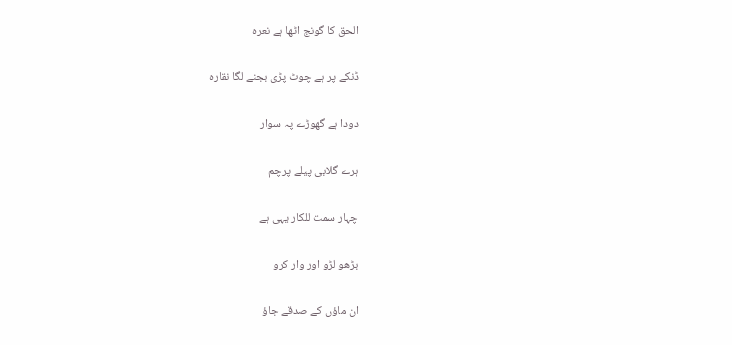الحق کا گونج اٹھا ہے نعرہ

ڈنکے پر ہے چوٹ پڑی بجنے لگا نقارہ

دودا ہے گھوڑے پہ سوار

ہرے گلابی پیلے پرچم

چہار سمت للکار یہی ہے

بڑھو لڑو اور وار کرو

ان ماؤں کے صدقے جاؤ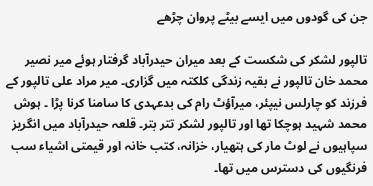جن کی گودوں میں ایسے بیٹے پروان چڑھے

تالپور لشکر کی شکست کے بعد میران حیدرآباد گرفتار ہوئے میر نصیر محمد خان تالپور نے بقیہ زندگی کلکتہ میں گزاری۔ میر مراد علی تالپور کے فرزند کو چارلس نیپئر، میرآؤٹ رام کی بدعہدی کا سامنا کرنا پڑا ۔ ہوش محمد شہید ہوچکا تھا اور تالپور لشکر تتر بتر۔ قلعہ حیدرآباد میں انگریز سپاہیوں نے لوٹ مار کی ہتھیار، خزانہ، کتب خانہ اور قیمتی اشیاء سب فرنگیوں کی دسترس میں تھا۔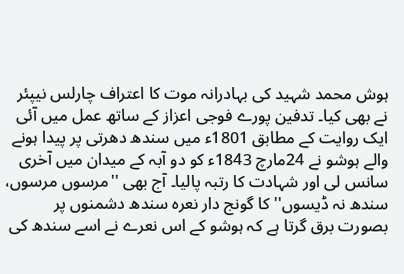ہوش محمد شہید کی بہادرانہ موت کا اعتراف چارلس نیپئر نے بھی کیا۔ تدفین پورے فوجی اعزاز کے ساتھ عمل میں آئی ایک روایت کے مطابق 1801ء میں سندھ دھرتی پر پیدا ہونے والے ہوشو نے 24مارچ 1843ء کو دو آبہ کے میدان میں آخری سانس لی اور شہادت کا رتبہ پالیا۔ آج بھی ''مرسوں مرسوں، سندھ نہ ڈیسوں'' کا گونج دار نعرہ سندھ دشمنوں پر بصورت برق گرتا ہے کہ ہوشو کے اس نعرے نے اسے سندھ کی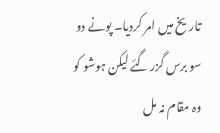تاریخ میں امر کردیا۔ پونے دو سو برس گزر گئے لیکن ہوشو کو وہ مقام نہ مل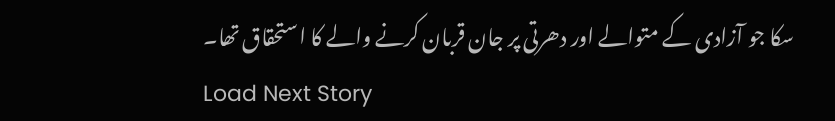سکا جو آزادی کے متوالے اور دھرتی پر جان قربان کرنے والے کا استحقاق تھا۔
Load Next Story